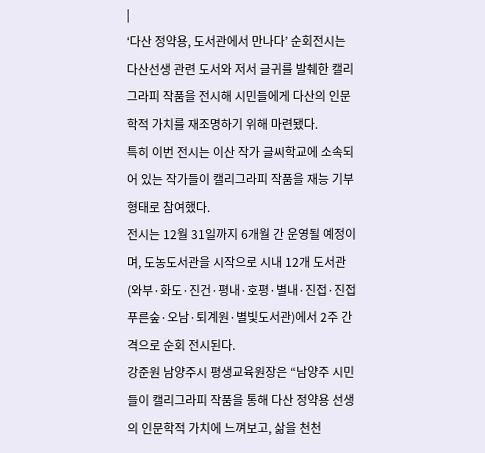|
‘다산 정약용, 도서관에서 만나다’ 순회전시는 다산선생 관련 도서와 저서 글귀를 발췌한 캘리그라피 작품을 전시해 시민들에게 다산의 인문학적 가치를 재조명하기 위해 마련됐다.
특히 이번 전시는 이산 작가 글씨학교에 소속되어 있는 작가들이 캘리그라피 작품을 재능 기부 형태로 참여했다.
전시는 12월 31일까지 6개월 간 운영될 예정이며, 도농도서관을 시작으로 시내 12개 도서관(와부·화도·진건·평내·호평·별내·진접·진접푸른숲·오남·퇴계원·별빛도서관)에서 2주 간격으로 순회 전시된다.
강준원 남양주시 평생교육원장은 “남양주 시민들이 캘리그라피 작품을 통해 다산 정약용 선생의 인문학적 가치에 느껴보고, 삶을 천천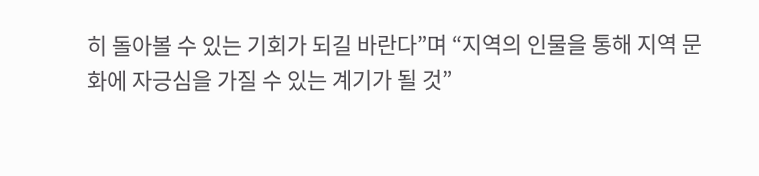히 돌아볼 수 있는 기회가 되길 바란다”며 “지역의 인물을 통해 지역 문화에 자긍심을 가질 수 있는 계기가 될 것”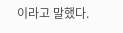이라고 말했다.